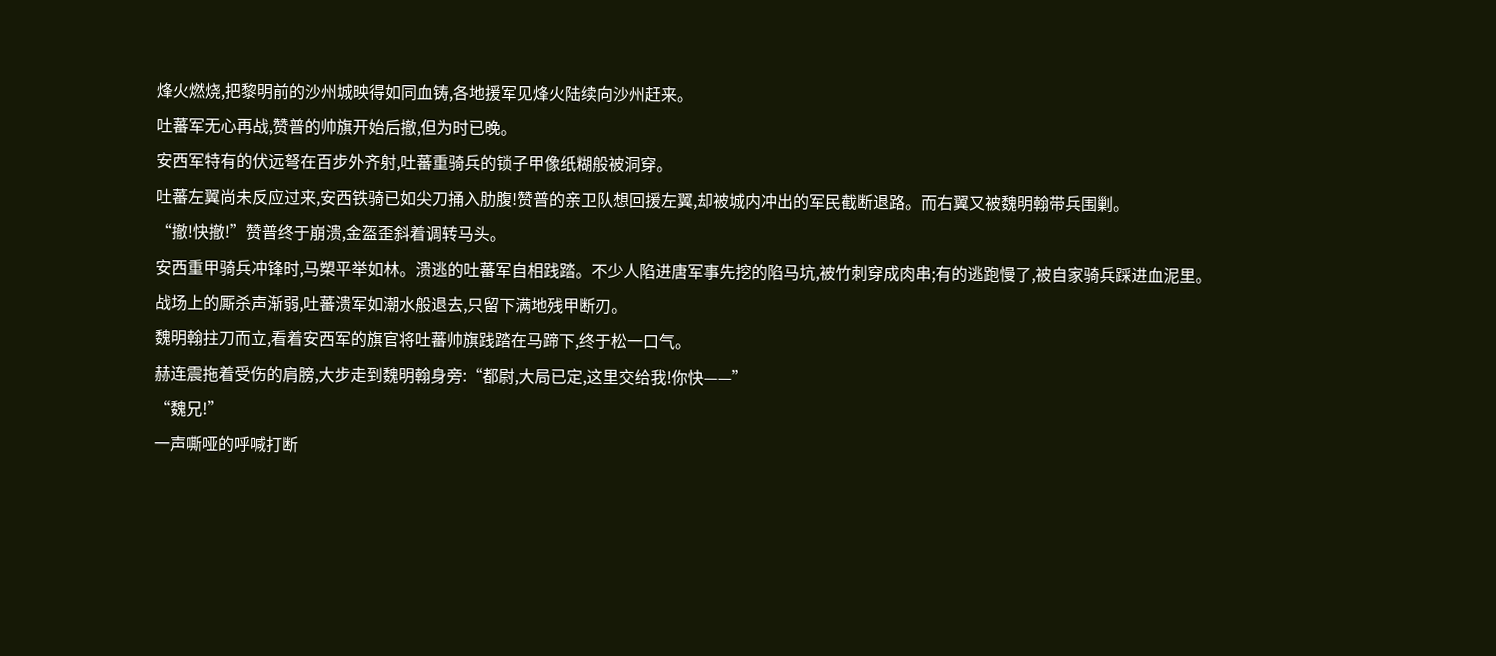烽火燃烧,把黎明前的沙州城映得如同血铸,各地援军见烽火陆续向沙州赶来。
吐蕃军无心再战,赞普的帅旗开始后撤,但为时已晚。
安西军特有的伏远弩在百步外齐射,吐蕃重骑兵的锁子甲像纸糊般被洞穿。
吐蕃左翼尚未反应过来,安西铁骑已如尖刀捅入肋腹!赞普的亲卫队想回援左翼,却被城内冲出的军民截断退路。而右翼又被魏明翰带兵围剿。
“撤!快撤!”赞普终于崩溃,金盔歪斜着调转马头。
安西重甲骑兵冲锋时,马槊平举如林。溃逃的吐蕃军自相践踏。不少人陷进唐军事先挖的陷马坑,被竹刺穿成肉串;有的逃跑慢了,被自家骑兵踩进血泥里。
战场上的厮杀声渐弱,吐蕃溃军如潮水般退去,只留下满地残甲断刃。
魏明翰拄刀而立,看着安西军的旗官将吐蕃帅旗践踏在马蹄下,终于松一口气。
赫连震拖着受伤的肩膀,大步走到魏明翰身旁:“都尉,大局已定,这里交给我!你快——”
“魏兄!”
一声嘶哑的呼喊打断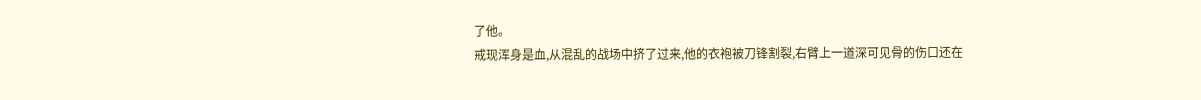了他。
戒现浑身是血,从混乱的战场中挤了过来,他的衣袍被刀锋割裂,右臂上一道深可见骨的伤口还在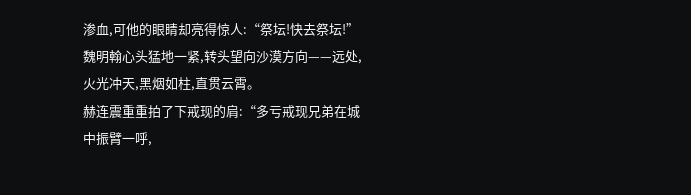渗血,可他的眼睛却亮得惊人:“祭坛!快去祭坛!”
魏明翰心头猛地一紧,转头望向沙漠方向——远处,火光冲天,黑烟如柱,直贯云霄。
赫连震重重拍了下戒现的肩:“多亏戒现兄弟在城中振臂一呼,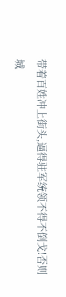带着百姓冲上街头,逼得驻军统领不得不倒戈!否则城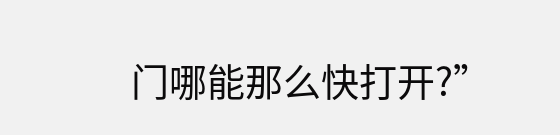门哪能那么快打开?”